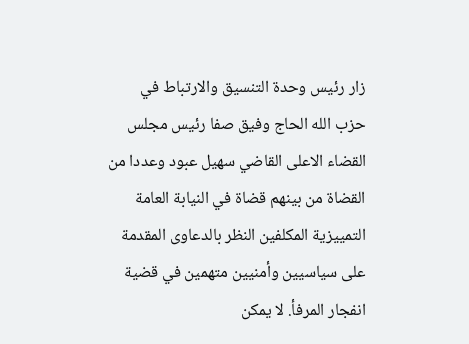زار رئيس وحدة التنسيق والارتباط في حزب الله الحاج وفيق صفا رئيس مجلس القضاء الاعلى القاضي سهيل عبود وعددا من القضاة من بينهم قضاة في النيابة العامة التمييزية المكلفين النظر بالدعاوى المقدمة على سياسيين وأمنيين متهمين في قضية انفجار المرفأ. لا يمكن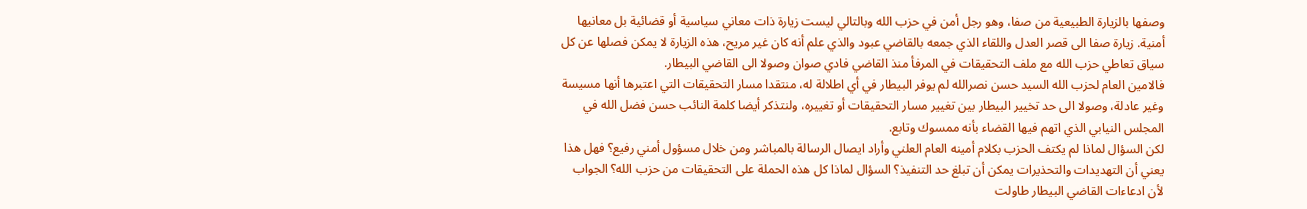وصفها بالزيارة الطبيعية من صفا، وهو رجل أمن في حزب الله وبالتالي ليست زيارة ذات معاني سياسية أو قضائية بل معانيها أمنية. زيارة صفا الى قصر العدل واللقاء الذي جمعه بالقاضي عبود والذي علم أنه كان غير مريح، هذه الزيارة لا يمكن فصلها عن كل سياق تعاطي حزب الله مع ملف التحقيقات في المرفأ منذ القاضي فادي صوان وصولا الى القاضي البيطار.
فالامين العام لحزب الله السيد حسن نصرالله لم يوفر البيطار في أي اطلالة له، منتقدا مسار التحقيقات التي اعتبرها أنها مسيسة وغير عادلة، وصولا الى حد تخيير البيطار بين تغيير مسار التحقيقات أو تغييره، ولنتذكر أيضا كلمة النائب حسن فضل الله في المجلس النيابي الذي اتهم فيها القضاء بأنه ممسوك وتابع.
لكن السؤال لماذا لم يكتف الحزب بكلام أمينه العام العلني وأراد ايصال الرسالة بالمباشر ومن خلال مسؤول أمني رفيع؟ فهل هذا يعني أن التهديدات والتحذيرات يمكن أن تبلغ حد التنفيذ؟ السؤال لماذا كل هذه الحملة على التحقيقات من حزب الله؟ الجواب لأن ادعاءات القاضي البيطار طاولت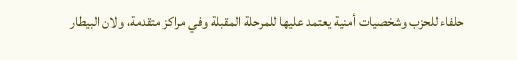حلفاء للحزب وشخصيات أمنية يعتمد عليها للمرحلة المقبلة وفي مراكز متقدمة، ولان البيطار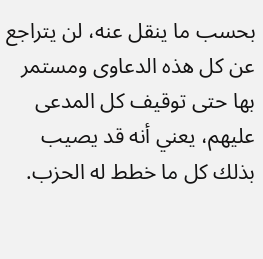بحسب ما ينقل عنه، لن يتراجع عن كل هذه الدعاوى ومستمر بها حتى توقيف كل المدعى عليهم، يعني أنه قد يصيب بذلك كل ما خطط له الحزب.